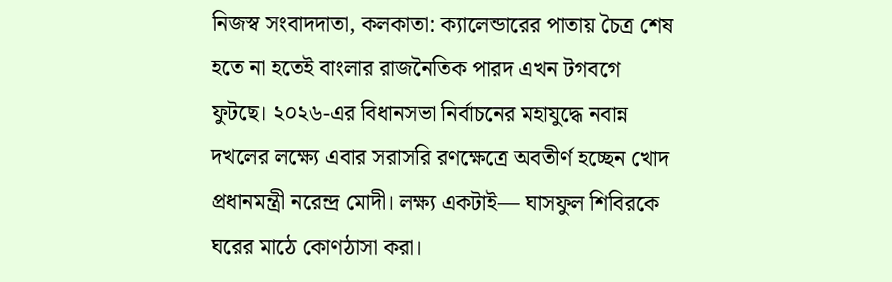নিজস্ব সংবাদদাতা, কলকাতা: ক্যালেন্ডারের পাতায় চৈত্র শেষ হতে না হতেই বাংলার রাজনৈতিক পারদ এখন টগবগে ফুটছে। ২০২৬-এর বিধানসভা নির্বাচনের মহাযুদ্ধে নবান্ন দখলের লক্ষ্যে এবার সরাসরি রণক্ষেত্রে অবতীর্ণ হচ্ছেন খোদ প্রধানমন্ত্রী নরেন্দ্র মোদী। লক্ষ্য একটাই— ঘাসফুল শিবিরকে ঘরের মাঠে কোণঠাসা করা।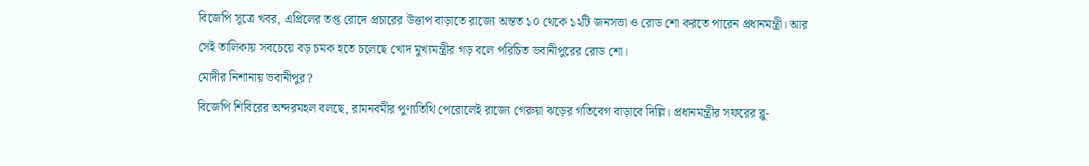বিজেপি সূত্রে খবর, এপ্রিলের তপ্ত রোদে প্রচারের উত্তাপ বাড়াতে রাজ্যে অন্তত ১০ থেকে ১২টি জনসভা ও রোড শো করতে পারেন প্রধানমন্ত্রী। আর সেই তালিকায় সবচেয়ে বড় চমক হতে চলেছে খোদ মুখ্যমন্ত্রীর গড় বলে পরিচিত ভবানীপুরের রোড শো।
মোদীর নিশানায় ভবানীপুর?
বিজেপি শিবিরের অন্দরমহল বলছে, রামনবমীর পুণ্যতিথি পেরোলেই রাজ্যে গেরুয়া ঝড়ের গতিবেগ বাড়াবে দিল্লি। প্রধানমন্ত্রীর সফরের ব্লু-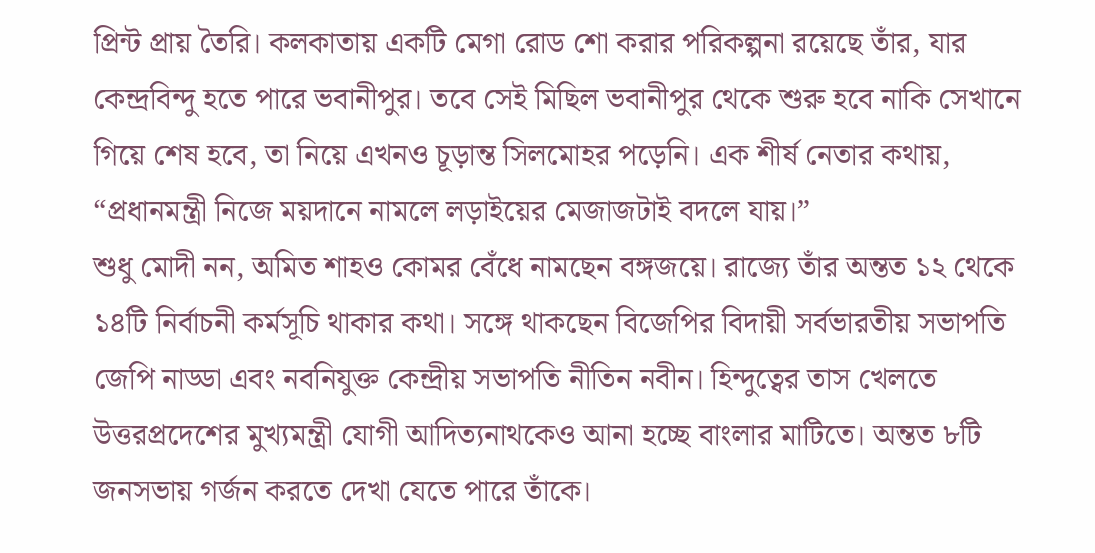প্রিন্ট প্রায় তৈরি। কলকাতায় একটি মেগা রোড শো করার পরিকল্পনা রয়েছে তাঁর, যার কেন্দ্রবিন্দু হতে পারে ভবানীপুর। তবে সেই মিছিল ভবানীপুর থেকে শুরু হবে নাকি সেখানে গিয়ে শেষ হবে, তা নিয়ে এখনও চূড়ান্ত সিলমোহর পড়েনি। এক শীর্ষ নেতার কথায়, “প্রধানমন্ত্রী নিজে ময়দানে নামলে লড়াইয়ের মেজাজটাই বদলে যায়।”
শুধু মোদী নন, অমিত শাহও কোমর বেঁধে নামছেন বঙ্গজয়ে। রাজ্যে তাঁর অন্তত ১২ থেকে ১৪টি নির্বাচনী কর্মসূচি থাকার কথা। সঙ্গে থাকছেন বিজেপির বিদায়ী সর্বভারতীয় সভাপতি জেপি নাড্ডা এবং নবনিযুক্ত কেন্দ্রীয় সভাপতি নীতিন নবীন। হিন্দুত্বের তাস খেলতে উত্তরপ্রদেশের মুখ্যমন্ত্রী যোগী আদিত্যনাথকেও আনা হচ্ছে বাংলার মাটিতে। অন্তত ৮টি জনসভায় গর্জন করতে দেখা যেতে পারে তাঁকে।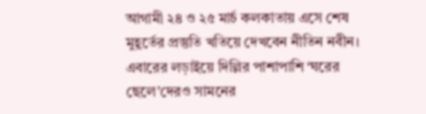আগামী ২৪ ও ২৫ মার্চ কলকাতায় এসে শেষ মুহূর্তের প্রস্তুতি খতিয়ে দেখবেন নীতিন নবীন।
এবারের লড়াইয়ে দিল্লির পাশাপাশি ‘ঘরের ছেলে’দেরও সামনের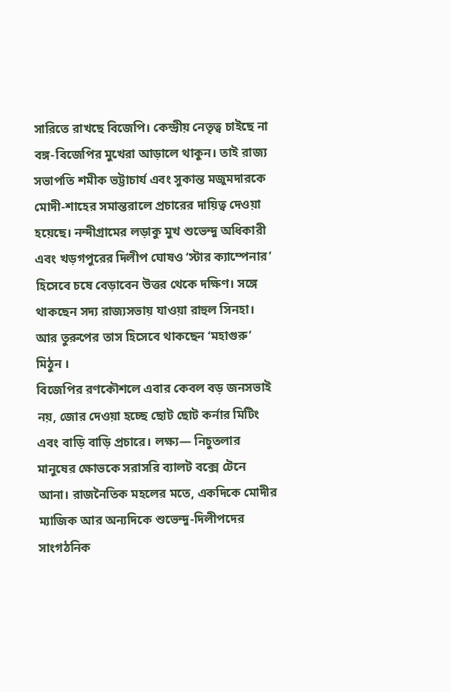সারিতে রাখছে বিজেপি। কেন্দ্রীয় নেতৃত্ব চাইছে না বঙ্গ-বিজেপির মুখেরা আড়ালে থাকুন। তাই রাজ্য সভাপতি শমীক ভট্টাচার্য এবং সুকান্ত মজুমদারকে মোদী-শাহের সমান্তরালে প্রচারের দায়িত্ব দেওয়া হয়েছে। নন্দীগ্রামের লড়াকু মুখ শুভেন্দু অধিকারী এবং খড়গপুরের দিলীপ ঘোষও ‘স্টার ক্যাম্পেনার’ হিসেবে চষে বেড়াবেন উত্তর থেকে দক্ষিণ। সঙ্গে থাকছেন সদ্য রাজ্যসভায় যাওয়া রাহুল সিনহা। আর তুরুপের তাস হিসেবে থাকছেন ‘মহাগুরু’ মিঠুন ।
বিজেপির রণকৌশলে এবার কেবল বড় জনসভাই নয়, জোর দেওয়া হচ্ছে ছোট ছোট কর্নার মিটিং এবং বাড়ি বাড়ি প্রচারে। লক্ষ্য— নিচুতলার মানুষের ক্ষোভকে সরাসরি ব্যালট বক্সে টেনে আনা। রাজনৈতিক মহলের মতে, একদিকে মোদীর ম্যাজিক আর অন্যদিকে শুভেন্দু-দিলীপদের সাংগঠনিক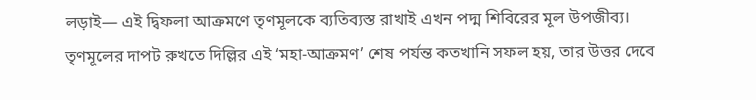লড়াই— এই দ্বিফলা আক্রমণে তৃণমূলকে ব্যতিব্যস্ত রাখাই এখন পদ্ম শিবিরের মূল উপজীব্য।
তৃণমূলের দাপট রুখতে দিল্লির এই ‘মহা-আক্রমণ’ শেষ পর্যন্ত কতখানি সফল হয়, তার উত্তর দেবে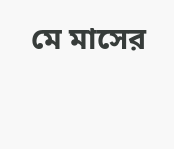মে মাসের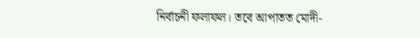নির্বাচনী ফলাফল। তবে আপাতত মোদী-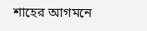শাহের আগমনে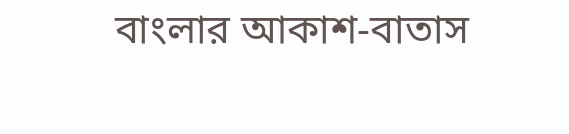বাংলার আকাশ-বাতাস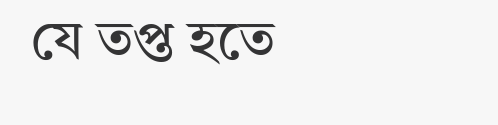যে তপ্ত হতে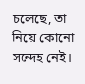চলেছে, তা নিয়ে কোনো সন্দেহ নেই।